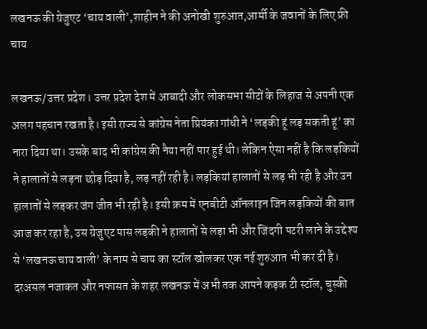लखनऊ की ग्रेजुएट ‘चाय वाली’,शाहीन ने की अनोखी शुरुआत,आर्मी के जवानों के लिए फ्री चाय

लखनऊ/उत्तर प्रदेश। उत्तर प्रदेश देश में आबादी और लोकसभा सीटों के लिहाज से अपनी एक अलग पहचान रखता है। इसी राज्य से कांग्रेस नेता प्रियंका गांधी ने ‘लड़की हूं लड़ सकती हूं’ का नारा दिया था। उसके बाद भी कांग्रेस की नैया नहीं पार हुई थी। लेकिन ऐसा नहीं है कि लड़कियों ने हालातों से लड़ना छोड़ दिया है, लड़ नहीं रही है। लड़कियां हालातों से लड़ भी रही है और उन हालातों से लड़कर जंग जीत भी रही है। इसी क्रम में एनबीटी ऑनलाइन जिन लड़कियों की बात आज कर रहा है, उस ग्रेजुएट पास लड़की ने हालातों से लड़ा भी और जिंदगी पटरी लाने के उद्देश्य से ‘लखनऊ चाय वाली’ के नाम से चाय का स्टॉल खोलकर एक नई शुरुआत भी कर दी है।
दरअसल नजाकत और नफासत के शहर लखनऊ में अभी तक आपने कड़क टी स्टॉल, चुस्की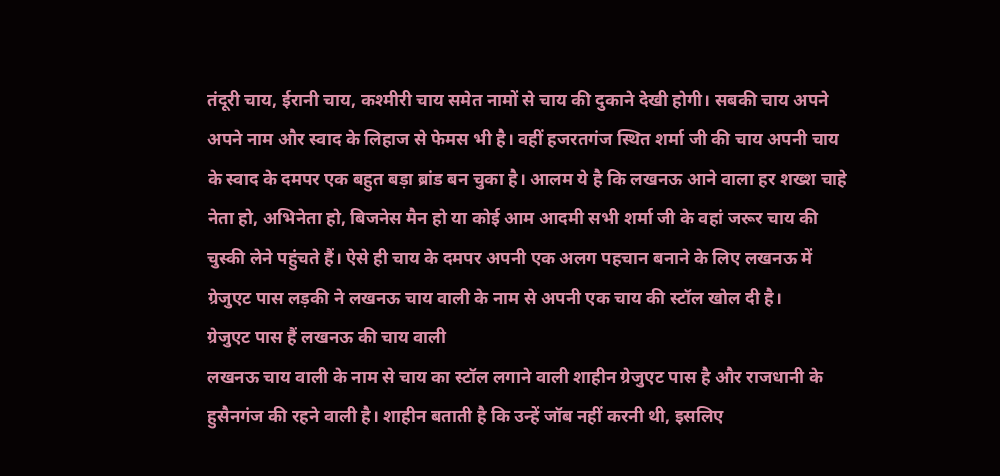तंदूरी चाय, ईरानी चाय, कश्मीरी चाय समेत नामों से चाय की दुकाने देखी होगी। सबकी चाय अपने अपने नाम और स्वाद के लिहाज से फेमस भी है। वहीं हजरतगंज स्थित शर्मा जी की चाय अपनी चाय के स्वाद के दमपर एक बहुत बड़ा ब्रांड बन चुका है। आलम ये है कि लखनऊ आने वाला हर शख्श चाहे नेता हो, अभिनेता हो, बिजनेस मैन हो या कोई आम आदमी सभी शर्मा जी के वहां जरूर चाय की चुस्की लेने पहुंचते हैं। ऐसे ही चाय के दमपर अपनी एक अलग पहचान बनाने के लिए लखनऊ में ग्रेजुएट पास लड़की ने लखनऊ चाय वाली के नाम से अपनी एक चाय की स्टॉल खोल दी है।
ग्रेजुएट पास हैं लखनऊ की चाय वाली
लखनऊ चाय वाली के नाम से चाय का स्टॉल लगाने वाली शाहीन ग्रेजुएट पास है और राजधानी के हुसैनगंज की रहने वाली है। शाहीन बताती है कि उन्हें जॉब नहीं करनी थी, इसलिए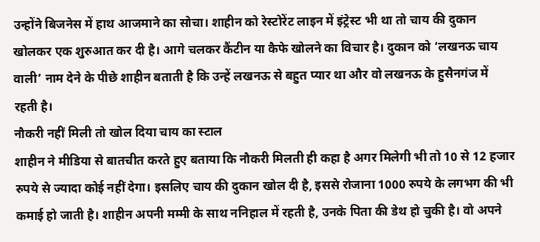उन्होंने बिजनेस में हाथ आजमाने का सोचा। शाहीन को रेस्टोरेंट लाइन में इंट्रेस्ट भी था तो चाय की दुकान खोलकर एक शुरुआत कर दी है। आगे चलकर कैंटीन या कैफे खोलने का विचार है। दुकान को ‘लखनऊ चाय वाली’ नाम देने के पीछे शाहीन बताती है कि उन्हें लखनऊ से बहुत प्यार था और वो लखनऊ के हुसैनगंज में रहती है।
नौकरी नहीं मिली तो खोल दिया चाय का स्टाल
शाहीन ने मीडिया से बातचीत करते हुए बताया कि नौकरी मिलती ही कहा है अगर मिलेगी भी तो 10 से 12 हजार रुपये से ज्यादा कोई नहीं देगा। इसलिए चाय की दुकान खोल दी है, इससे रोजाना 1000 रुपये के लगभग की भी कमाई हो जाती है। शाहीन अपनी मम्मी के साथ ननिहाल में रहती है, उनके पिता की डेथ हो चुकी है। वो अपने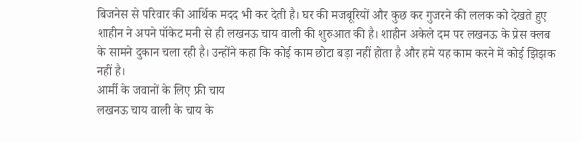बिजनेस से परिवार की आर्थिक मदद भी कर देती है। घर की मजबूरियों और कुछ कर गुजरने की ललक को देखते हुए शाहीन ने अपने पॉकेट मनी से ही लखनऊ चाय वाली की शुरुआत की है। शाहीन अकेले दम पर लखनऊ के प्रेस क्लब के सामने दुकान चला रही है। उन्होंने कहा कि कोई काम छोटा बड़ा नहीं होता है और हमे यह काम करने में कोई झिझक नहीं है।
आर्मी के जवानों के लिए फ्री चाय
लखनऊ चाय वाली के चाय के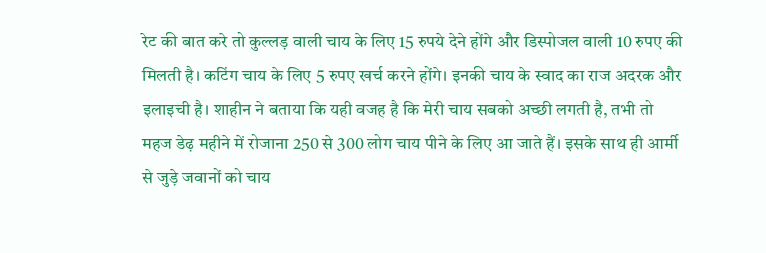रेट की बात करे तो कुल्लड़ वाली चाय के लिए 15 रुपये देने होंगे और डिस्पोजल वाली 10 रुपए की मिलती है। कटिंग चाय के लिए 5 रुपए खर्च करने होंगे। इनकी चाय के स्वाद का राज अदरक और इलाइची है। शाहीन ने बताया कि यही वजह है कि मेरी चाय सबको अच्छी लगती है, तभी तो महज डेढ़ महीने में रोजाना 250 से 300 लोग चाय पीने के लिए आ जाते हैं। इसके साथ ही आर्मी से जुड़े जवानों को चाय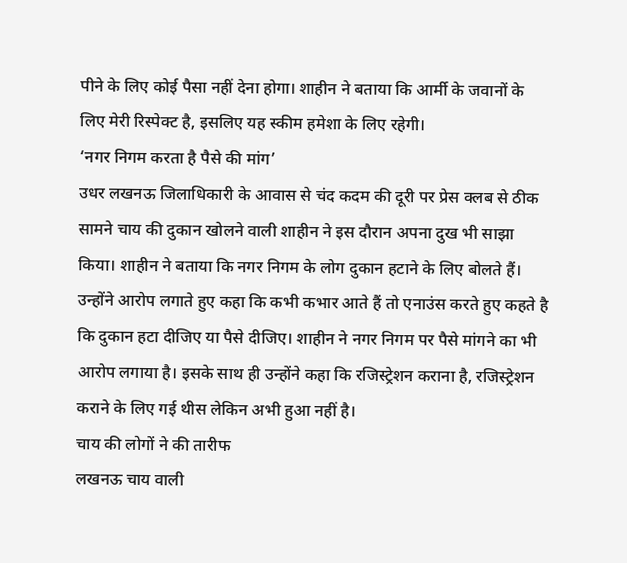पीने के लिए कोई पैसा नहीं देना होगा। शाहीन ने बताया कि आर्मी के जवानों के लिए मेरी रिस्पेक्ट है, इसलिए यह स्कीम हमेशा के लिए रहेगी।
‘नगर निगम करता है पैसे की मांग’
उधर लखनऊ जिलाधिकारी के आवास से चंद कदम की दूरी पर प्रेस क्लब से ठीक सामने चाय की दुकान खोलने वाली शाहीन ने इस दौरान अपना दुख भी साझा किया। शाहीन ने बताया कि नगर निगम के लोग दुकान हटाने के लिए बोलते हैं। उन्होंने आरोप लगाते हुए कहा कि कभी कभार आते हैं तो एनाउंस करते हुए कहते है कि दुकान हटा दीजिए या पैसे दीजिए। शाहीन ने नगर निगम पर पैसे मांगने का भी आरोप लगाया है। इसके साथ ही उन्होंने कहा कि रजिस्ट्रेशन कराना है, रजिस्ट्रेशन कराने के लिए गई थीस लेकिन अभी हुआ नहीं है।
चाय की लोगों ने की तारीफ
लखनऊ चाय वाली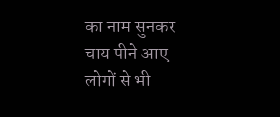का नाम सुनकर चाय पीने आए लोगों से भी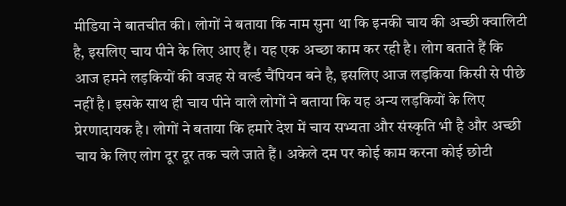मीडिया ने बातचीत की। लोगों ने बताया कि नाम सुना था कि इनकी चाय की अच्छी क्वालिटी है, इसलिए चाय पीने के लिए आए हैं। यह एक अच्छा काम कर रही है। लोग बताते हैं कि आज हमने लड़कियों की वजह से वर्ल्ड चैंपियन बने है, इसलिए आज लड़किया किसी से पीछे नहीं है। इसके साथ ही चाय पीने वाले लोगों ने बताया कि यह अन्य लड़कियों के लिए प्रेरणादायक है। लोगों ने बताया कि हमारे देश में चाय सभ्यता और संस्कृति भी है और अच्छी चाय के लिए लोग दूर दूर तक चले जाते हैं। अकेले दम पर कोई काम करना कोई छोटी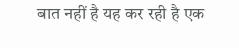बात नहीं है यह कर रही है एक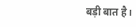बड़ी बात है।